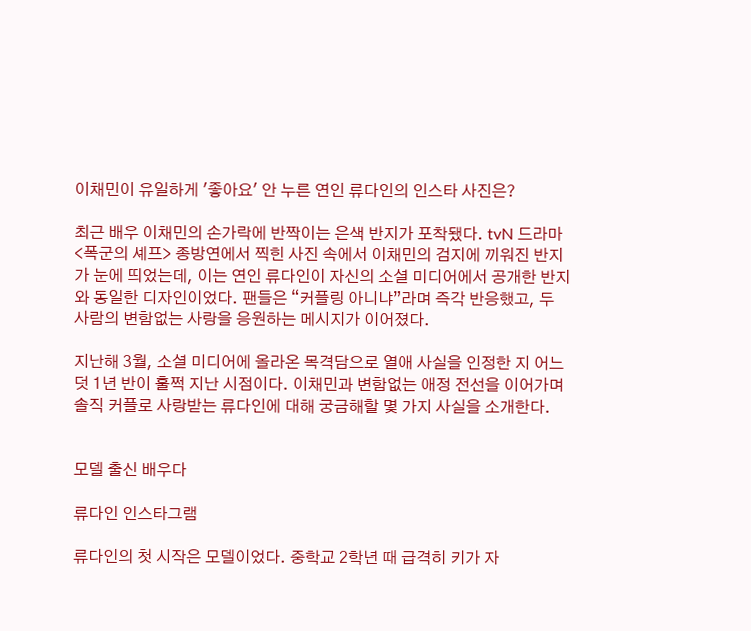이채민이 유일하게 '좋아요' 안 누른 연인 류다인의 인스타 사진은?

최근 배우 이채민의 손가락에 반짝이는 은색 반지가 포착됐다. tvN 드라마 <폭군의 셰프> 종방연에서 찍힌 사진 속에서 이채민의 검지에 끼워진 반지가 눈에 띄었는데, 이는 연인 류다인이 자신의 소셜 미디어에서 공개한 반지와 동일한 디자인이었다. 팬들은 “커플링 아니냐”라며 즉각 반응했고, 두 사람의 변함없는 사랑을 응원하는 메시지가 이어졌다.

지난해 3월, 소셜 미디어에 올라온 목격담으로 열애 사실을 인정한 지 어느덧 1년 반이 훌쩍 지난 시점이다. 이채민과 변함없는 애정 전선을 이어가며 솔직 커플로 사랑받는 류다인에 대해 궁금해할 몇 가지 사실을 소개한다.


모델 출신 배우다

류다인 인스타그램

류다인의 첫 시작은 모델이었다. 중학교 2학년 때 급격히 키가 자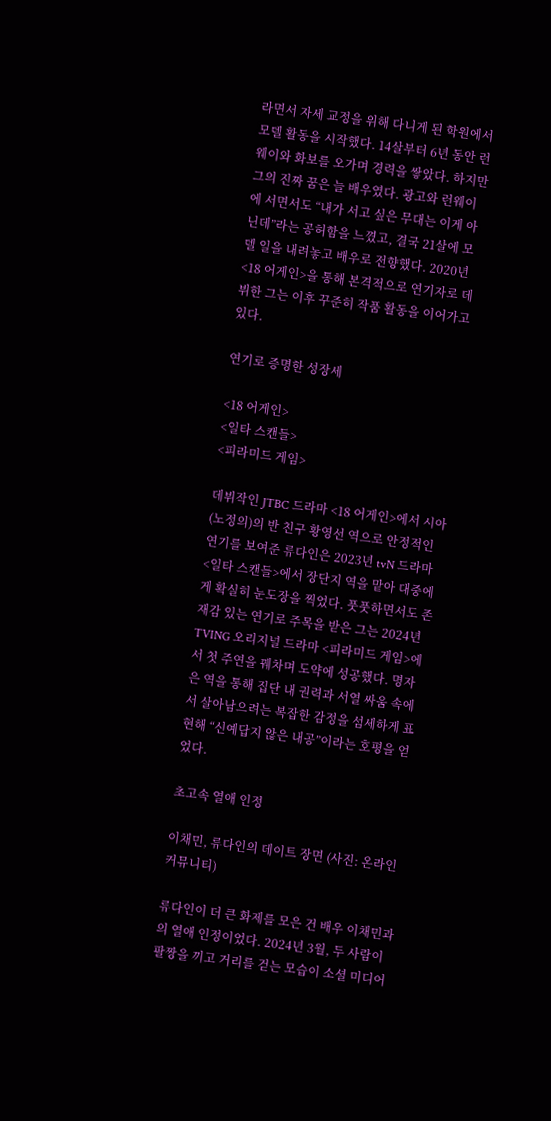라면서 자세 교정을 위해 다니게 된 학원에서 모델 활동을 시작했다. 14살부터 6년 동안 런웨이와 화보를 오가며 경력을 쌓았다. 하지만 그의 진짜 꿈은 늘 배우였다. 광고와 런웨이에 서면서도 “내가 서고 싶은 무대는 이게 아닌데”라는 공허함을 느꼈고, 결국 21살에 모델 일을 내려놓고 배우로 전향했다. 2020년 <18 어게인>을 통해 본격적으로 연기자로 데뷔한 그는 이후 꾸준히 작품 활동을 이어가고 있다.

연기로 증명한 성장세

<18 어게인>
<일타 스캔들>
<피라미드 게임>

데뷔작인 JTBC 드라마 <18 어게인>에서 시아(노정의)의 반 친구 황영선 역으로 안정적인 연기를 보여준 류다인은 2023년 tvN 드라마 <일타 스캔들>에서 장단지 역을 맡아 대중에게 확실히 눈도장을 찍었다. 풋풋하면서도 존재감 있는 연기로 주목을 받은 그는 2024년 TVING 오리지널 드라마 <피라미드 게임>에서 첫 주연을 꿰차며 도약에 성공했다. 명자은 역을 통해 집단 내 권력과 서열 싸움 속에서 살아남으려는 복잡한 감정을 섬세하게 표현해 “신예답지 않은 내공”이라는 호평을 얻었다.

초고속 열애 인정

이채민, 류다인의 데이트 장면 (사진: 온라인 커뮤니티)

류다인이 더 큰 화제를 모은 건 배우 이채민과의 열애 인정이었다. 2024년 3월, 두 사람이 팔짱을 끼고 거리를 걷는 모습이 소셜 미디어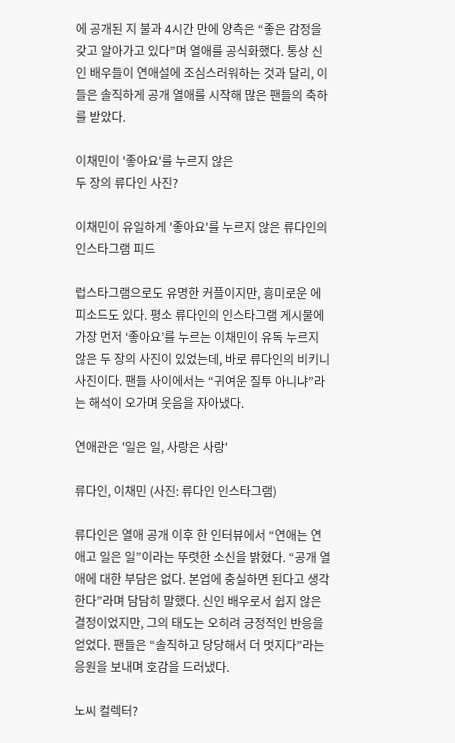에 공개된 지 불과 4시간 만에 양측은 “좋은 감정을 갖고 알아가고 있다”며 열애를 공식화했다. 통상 신인 배우들이 연애설에 조심스러워하는 것과 달리, 이들은 솔직하게 공개 열애를 시작해 많은 팬들의 축하를 받았다.

이채민이 '좋아요'를 누르지 않은
두 장의 류다인 사진?

이채민이 유일하게 '좋아요'를 누르지 않은 류다인의 인스타그램 피드

럽스타그램으로도 유명한 커플이지만, 흥미로운 에피소드도 있다. 평소 류다인의 인스타그램 게시물에 가장 먼저 ‘좋아요’를 누르는 이채민이 유독 누르지 않은 두 장의 사진이 있었는데, 바로 류다인의 비키니 사진이다. 팬들 사이에서는 “귀여운 질투 아니냐”라는 해석이 오가며 웃음을 자아냈다.

연애관은 '일은 일, 사랑은 사랑'

류다인, 이채민 (사진: 류다인 인스타그램)

류다인은 열애 공개 이후 한 인터뷰에서 “연애는 연애고 일은 일”이라는 뚜렷한 소신을 밝혔다. “공개 열애에 대한 부담은 없다. 본업에 충실하면 된다고 생각한다”라며 담담히 말했다. 신인 배우로서 쉽지 않은 결정이었지만, 그의 태도는 오히려 긍정적인 반응을 얻었다. 팬들은 “솔직하고 당당해서 더 멋지다”라는 응원을 보내며 호감을 드러냈다.

노씨 컬렉터?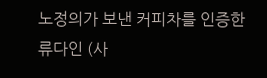노정의가 보낸 커피차를 인증한 류다인 (사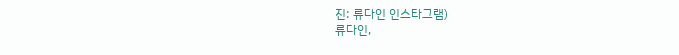진: 류다인 인스타그램)
류다인,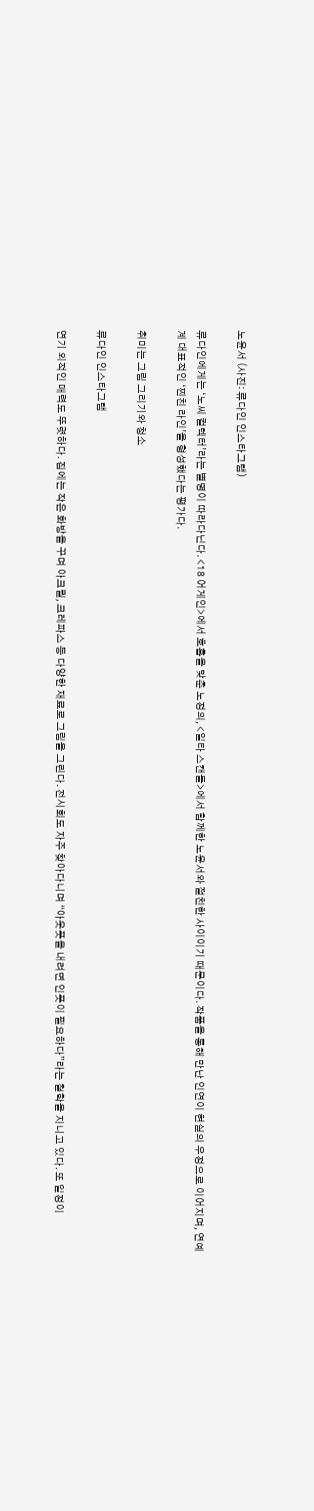노윤서 (사진: 류다인 인스타그램)

류다인에게는 ‘노씨 컬렉터’라는 별명이 따라다닌다. <18 어게인>에서 호흡을 맞춘 노정의, <일타 스캔들>에서 함께한 노윤서와 절친한 사이이기 때문이다. 작품을 통해 만난 인연이 현실의 우정으로 이어지며, 연예계 대표적인 ‘찐친 라인’을 형성했다는 평가다.

취미는 그림 그리기와 청소

류다인 인스타그램

연기 외적인 매력도 뚜렷하다. 집에는 작은 화방을 꾸며 아크릴, 크레파스 등 다양한 재료로 그림을 그린다. 전시회도 자주 찾아다니며 “아웃풋을 내려면 인풋이 필요하다”라는 철학을 지니고 있다. 또 일정이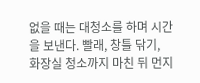없을 때는 대청소를 하며 시간을 보낸다. 빨래, 창틀 닦기, 화장실 청소까지 마친 뒤 먼지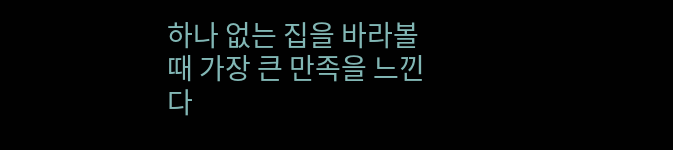하나 없는 집을 바라볼 때 가장 큰 만족을 느낀다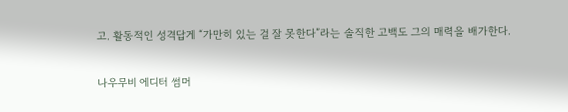고. 활동적인 성격답게 “가만히 있는 걸 잘 못한다”라는 솔직한 고백도 그의 매력을 배가한다.

나우무비 에디터 썸머